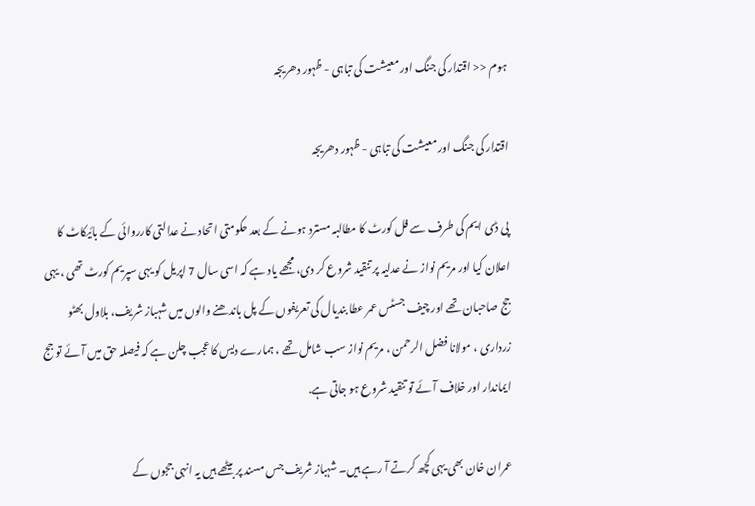ہوم << اقتدار کی جنگ اور معیشت کی تباہی - ظہور دھریجہ

اقتدار کی جنگ اور معیشت کی تباہی - ظہور دھریجہ

پی ڈی ایم کی طرف سے فل کورٹ کا مطالبہ مسترد ہونے کے بعد حکومتی اتحاد نے عدالتی کارروائی کے بائیکاٹ کا اعلان کیا اور مریم نواز نے عدلیہ پر تنقید شروع کر دی، مجھے یاد ہے کہ اسی سال 7 اپریل کو یہی سپریم کورٹ تھی ، یہی جج صاحبان تھے اور چیف جسٹس عمر عطا بندیال کی تعریفوں کے پل باندھنے والوں میں شہباز شریف، بلاول بھٹو زرداری ، مولانا فضل الرحمن ، مریم نواز سب شامل تھے ، ہمارے دیس کا عجب چلن ہے کہ فیصلہ حق میں آئے تو جج ایماندار اور خلاف آئے تو تنقید شروع ہو جاتی ہے.

عمران خان بھی یہی کچھ کرتے آ رہے ہیں۔ شہباز شریف جس مسند پر بیٹھے ہیں یہ انہی ججوں کے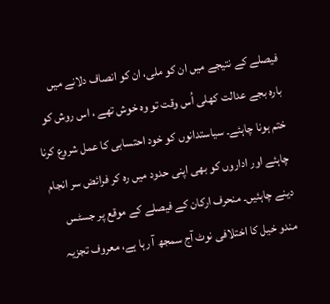فیصلے کے نتیجے میں ان کو ملی، ان کو انصاف دلانے میں بارہ بجے عدالت کھلی اُس وقت تو وہ خوش تھے ، اس روش کو ختم ہونا چاہئے۔ سیاستدانوں کو خود احتسابی کا عمل شروع کرنا چاہئے اور اداروں کو بھی اپنی حدود میں رہ کر فرائض سر انجام دینے چاہئیں۔ منحرف ارکان کے فیصلے کے موقع پر جسٹس مندو خیل کا اختلافی نوٹ آج سمجھ آ رہا ہے، معروف تجزیہ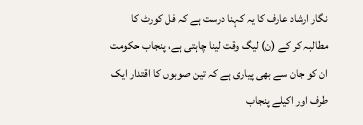نگار ارشاد عارف کا یہ کہنا درست ہے کہ فل کورٹ کا مطالبہ کر کے (ن) لیگ وقت لینا چاہتی ہے، پنجاب حکومت ان کو جان سے بھی پیاری ہے کہ تین صوبوں کا اقتدار ایک طرف اور اکیلے پنجاب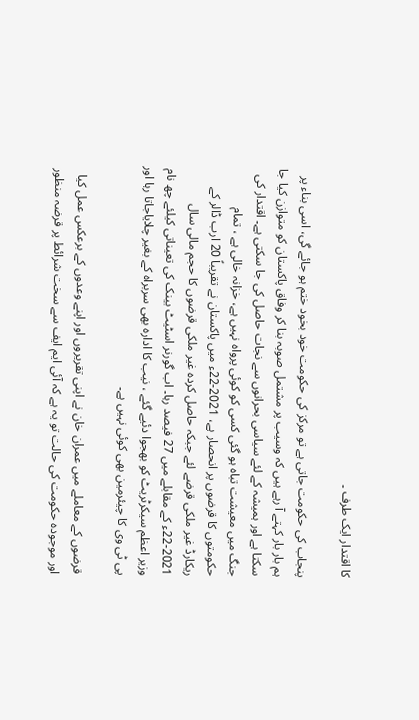کا اقتدار ایک طرف ۔

پنجاب کی حکومت جاتی ہے تو مرکز کی حکومت خود بخود ختم ہو جائے گی، اسی بناء پر ہم بار بار کہتے آ رہے ہیں کہ وسیب پر مشتمل صوبہ بنا کر وفاق پاکستان کو متوازن کیا جا سکتا ہے اور ہمیشہ کے لئے سیاسی بحرانوں سے نجات حاصل کی جا سکتی ہے۔ اقتدار کی جنگ میں معیشت تباہ ہو گئی کسی کو کوئی پرواہ نہیں ہے، خزانہ خالی ہے ، تمام حکومتوں کا قرضوں پر انحصار ہے، 2021-22ء میں پاکستان نے تقریباً 20 ارب ڈالر کے ریکارڈ غیر ملکی قرضے لئے جبکہ حاصل کردہ غیر ملکی قرضوں کا حجم مالی سال 2021-22ء کے مقابلے میں 27 فیصد رہا۔ اب گورنر اسٹیٹ بینک کی تعیناتی کیلئے چھ نام وزیر اعظم سیکرٹریٹ کو بھجوا دئیے گئے ، نیب کا ادارہ بھی سربراہ کے بغیر چلایاجاتا رہا اور پی ٹی وی کا چیئرمین بھی کوئی نہیں ہے۔

قرضوں کے معاملے میں عمران خان نے اپنی تقریروں اور اپنے وعدوں کے برعکس عمل کیا اور موجودہ حکومت کی حالت تو یہ ہے کہ آئی ایم ایف سے سخت شرائط پر قرضہ منظور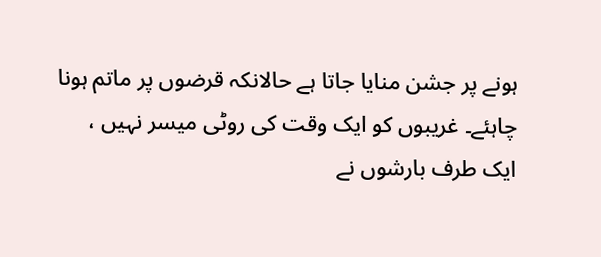ہونے پر جشن منایا جاتا ہے حالانکہ قرضوں پر ماتم ہونا چاہئے۔ غریبوں کو ایک وقت کی روٹی میسر نہیں ، ایک طرف بارشوں نے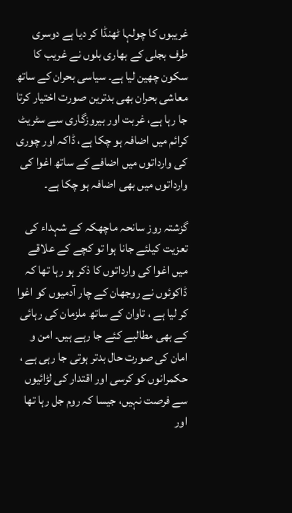غریبوں کا چولہا ٹھنڈا کر دیا ہے دوسری طرف بجلی کے بھاری بلوں نے غریب کا سکون چھین لیا ہے۔ سیاسی بحران کے ساتھ معاشی بحران بھی بدترین صورت اختیار کرتا جا رہا ہے، غربت اور بیروزگاری سے سٹریٹ کرائم میں اضافہ ہو چکا ہے، ڈاکہ اور چوری کی وارداتوں میں اضافے کے ساتھ اغوا کی وارداتوں میں بھی اضافہ ہو چکا ہے۔

گزشتہ روز سانحہ ماچھکہ کے شہداء کی تعزیت کیلئے جانا ہوا تو کچے کے علاقے میں اغوا کی وارداتوں کا ذکر ہو رہا تھا کہ ڈاکوئوں نے روجھان کے چار آدمیوں کو اغوا کر لیا ہے ، تاوان کے ساتھ ملزمان کی رہائی کے بھی مطالبے کئے جا رہے ہیں۔ امن و امان کی صورت حال بدتر ہوتی جا رہی ہے ، حکمرانوں کو کرسی اور اقتدار کی لڑائیوں سے فرصت نہیں، جیسا کہ روم جل رہا تھا اور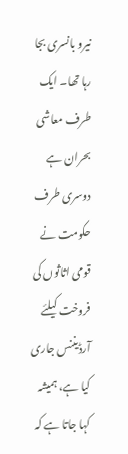نیرو بانسری بجا رہا تھا۔ ایک طرف معاشی بحران ہے دوسری طرف حکومت نے قومی اثاثوں کی فروخت کیلئے آرڈیننس جاری کیا ہے، ہمیشہ کہا جاتا ہے کہ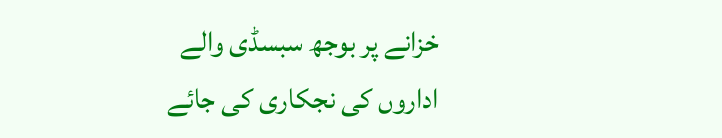خزانے پر بوجھ سبسڈی والے اداروں کی نجکاری کی جائے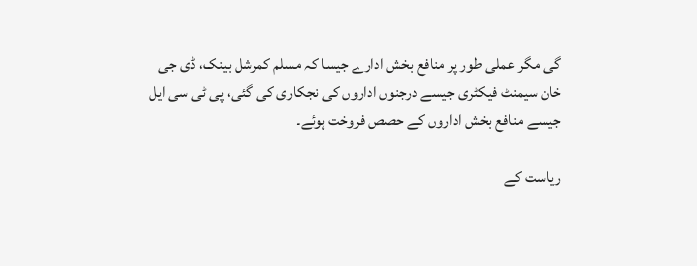گی مگر عملی طور پر منافع بخش ادارے جیسا کہ مسلم کمرشل بینک، ڈی جی خان سیمنٹ فیکٹری جیسے درجنوں اداروں کی نجکاری کی گئی، پی ٹی سی ایل جیسے منافع بخش اداروں کے حصص فروخت ہوئے۔

ریاست کے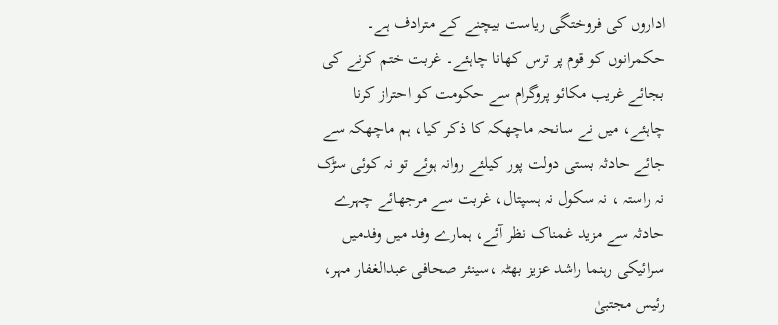اداروں کی فروختگی ریاست بیچنے کے مترادف ہے۔ حکمرانوں کو قوم پر ترس کھانا چاہئے۔ غربت ختم کرنے کی بجائے غریب مکائو پروگرام سے حکومت کو احتراز کرنا چاہئے، میں نے سانحہ ماچھکہ کا ذکر کیا، ہم ماچھکہ سے جائے حادثہ بستی دولت پور کیلئے روانہ ہوئے تو نہ کوئی سڑک نہ راستہ ، نہ سکول نہ ہسپتال، غربت سے مرجھائے چہرے حادثہ سے مزید غمناک نظر آئے، ہمارے وفد میں وفدمیں سرائیکی رہنما راشد عزیز بھٹہ ،سینئر صحافی عبدالغفار مہر، رئیس مجتبیٰ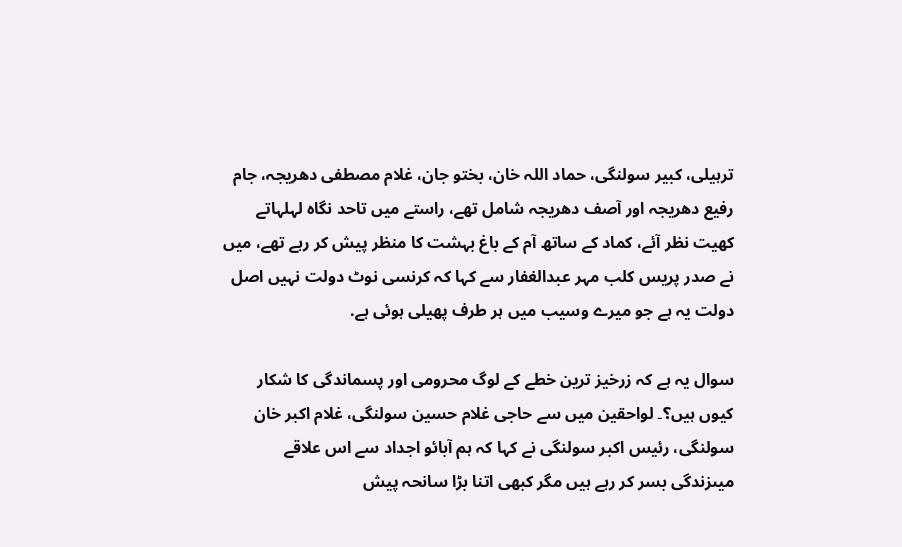ترہیلی، کبیر سولنگی، حماد اللہ خان، بختو جان، غلام مصطفی دھریجہ، جام رفیع دھریجہ اور آصف دھریجہ شامل تھے، راستے میں تاحد نگاہ لہلہاتے کھیت نظر آئے، کماد کے ساتھ آم کے باغ بہشت کا منظر پیش کر رہے تھے، میں نے صدر پریس کلب مہر عبدالغفار سے کہا کہ کرنسی نوٹ دولت نہیں اصل دولت یہ ہے جو میرے وسیب میں ہر طرف پھیلی ہوئی ہے.

سوال یہ ہے کہ زرخیز ترین خطے کے لوگ محرومی اور پسماندگی کا شکار کیوں ہیں؟۔ لواحقین میں سے حاجی غلام حسین سولنگی، غلام اکبر خان سولنگی، رئیس اکبر سولنگی نے کہا کہ ہم آبائو اجداد سے اس علاقے میںزندگی بسر کر رہے ہیں مگر کبھی اتنا بڑا سانحہ پیش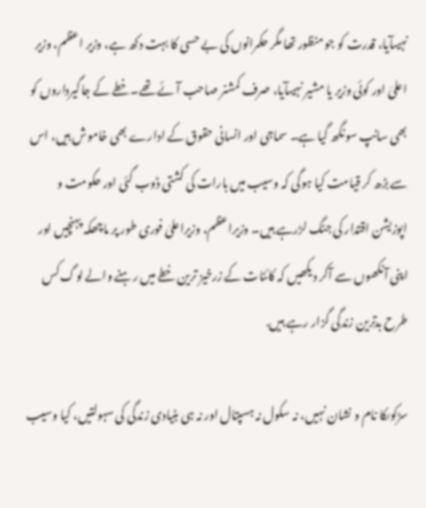نہیںآیا، قدرت کو جو منظور تھا مگر حکمرانوں کی بے حسی کا بہت دکھ ہے، وزیر اعظم، وزیر اعلیٰ اور کوئی وزیر یا مشیر نہیںآیا، صرف کمشنر صاحب آئے تھے۔خطے کے جاگیرداروں کو بھی سانپ سونگھ گیا ہے۔ سماجی اور انسانی حقوق کے ادارے بھی خاموش ہیں، اس سے بڑھ کر قیامت کیا ہوگی کہ وسیب میں بارات کی کشتی ڈوب گئی اور حکومت و اپوزیشن اقتدار کی جنگ لڑرہے ہیں۔ وزیراعظم، وزیراعلیٰ فوری طور پر ماچھکہ پہنچیں اور اپنی آنکھوں سے آکر دیکھیں کہ کائنات کے زرخیز ترین خطے میں رہنے والے لوگ کس طرح بدترین زندگی گزار رہے ہیں.

سڑکوںکا نام و نشان نہیں، نہ سکول نہ ہسپتال اور نہ ہی بنیادی زندگی کی سہولتیں، کیا وسیب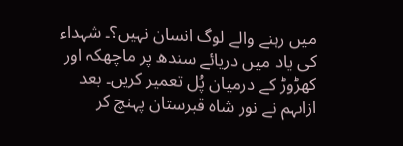میں رہنے والے لوگ انسان نہیں؟۔ شہداء کی یاد میں دریائے سندھ پر ماچھکہ اور کھڑوڑ کے درمیان پُل تعمیر کریں۔ بعد ازاںہم نے نور شاہ قبرستان پہنچ کر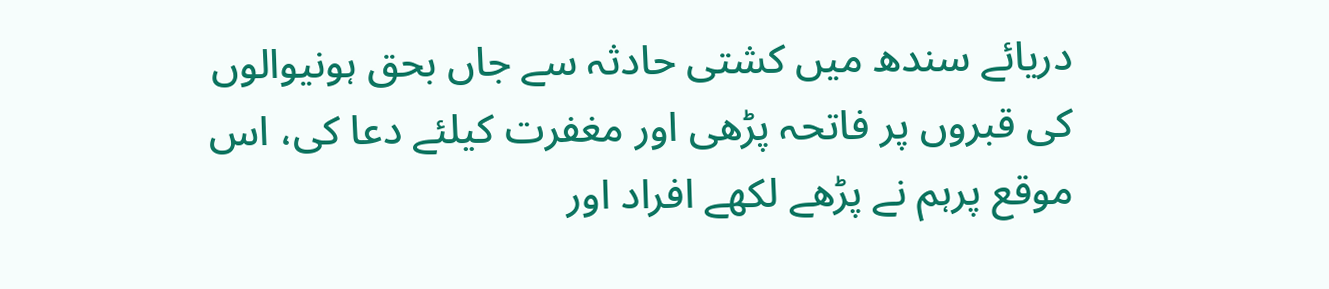دریائے سندھ میں کشتی حادثہ سے جاں بحق ہونیوالوں کی قبروں پر فاتحہ پڑھی اور مغفرت کیلئے دعا کی، اس موقع پرہم نے پڑھے لکھے افراد اور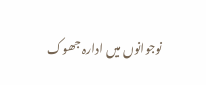نوجوانوں میں ادارہ جھوک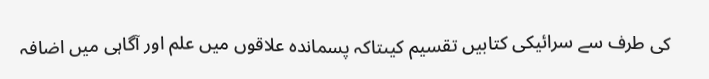کی طرف سے سرائیکی کتابیں تقسیم کیںتاکہ پسماندہ علاقوں میں علم اور آگاہی میں اضافہ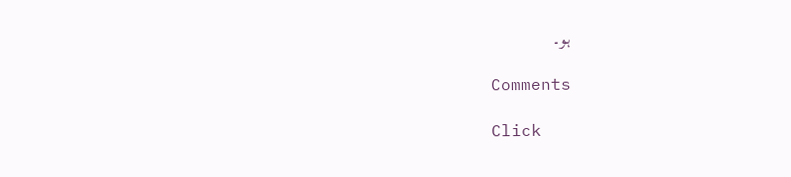ہو۔

Comments

Click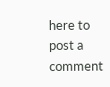here to post a comment